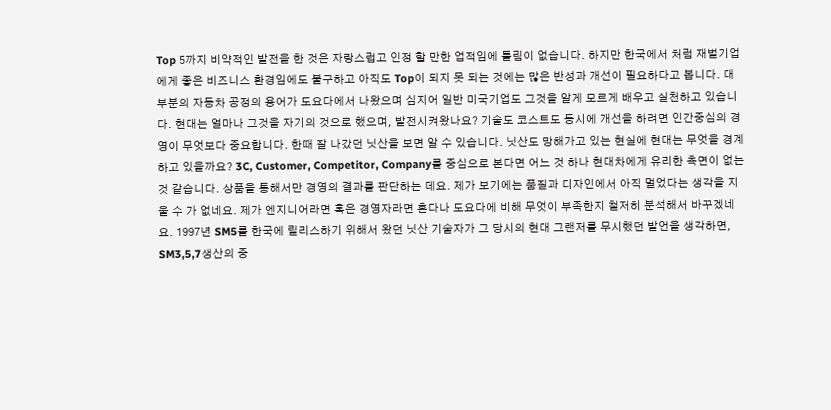Top 5까지 비약적인 발전을 한 것은 자랑스럽고 인정 할 만한 업적임에 틀림이 없습니다. 하지만 한국에서 처럼 재벌기업에게 좋은 비즈니스 환경임에도 불구하고 아직도 Top이 되지 못 되는 것에는 많은 반성과 개선이 필요하다고 봅니다. 대부분의 자동차 공정의 용어가 도요다에서 나왔으며 심지어 일반 미국기업도 그것을 알게 모르게 배우고 실천하고 있습니다. 현대는 얼마나 그것을 자기의 것으로 했으며, 발전시켜왔나요? 기술도 코스트도 동시에 개선을 하려면 인간중심의 경영이 무엇보다 중요합니다. 한때 잘 나갔던 닛산을 보면 알 수 있습니다. 닛산도 망해가고 있는 현실에 현대는 무엇을 경계하고 있을까요? 3C, Customer, Competitor, Company를 중심으로 본다면 어느 것 하나 현대차에게 유리한 측면이 없는 것 같습니다. 상품을 통해서만 경영의 결과를 판단하는 데요. 제가 보기에는 품질과 디자인에서 아직 멀었다는 생각을 지울 수 가 없네요. 제가 엔지니어라면 혹은 경영자라면 혼다나 도요다에 비해 무엇이 부족한지 철저히 분석해서 바꾸겠네요. 1997년 SM5를 한국에 릴리스하기 위해서 왔던 닛산 기술자가 그 당시의 현대 그랜저를 무시했던 발언을 생각하면, SM3,5,7생산의 중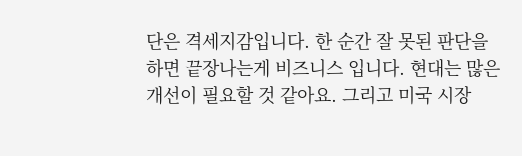단은 격세지감입니다. 한 순간 잘 못된 판단을 하면 끝장나는게 비즈니스 입니다. 현대는 많은 개선이 필요할 것 같아요. 그리고 미국 시장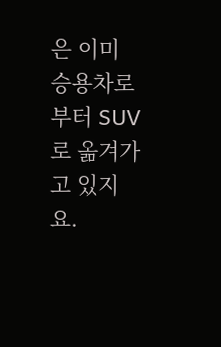은 이미 승용차로 부터 SUV로 옮겨가고 있지요.